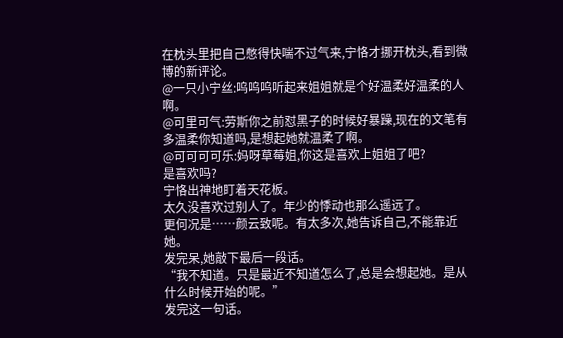在枕头里把自己憋得快喘不过气来,宁恪才挪开枕头,看到微博的新评论。
@一只小宁丝:呜呜呜听起来姐姐就是个好温柔好温柔的人啊。
@可里可气:劳斯你之前怼黑子的时候好暴躁,现在的文笔有多温柔你知道吗,是想起她就温柔了啊。
@可可可可乐:妈呀草莓姐,你这是喜欢上姐姐了吧?
是喜欢吗?
宁恪出神地盯着天花板。
太久没喜欢过别人了。年少的悸动也那么遥远了。
更何况是……颜云致呢。有太多次,她告诉自己,不能靠近她。
发完呆,她敲下最后一段话。
“我不知道。只是最近不知道怎么了,总是会想起她。是从什么时候开始的呢。”
发完这一句话。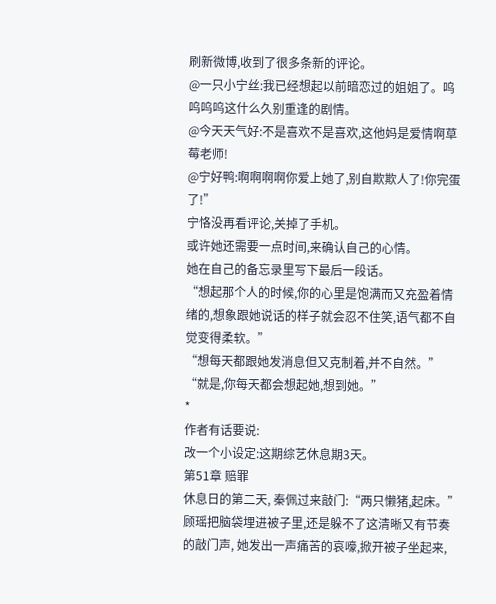刷新微博,收到了很多条新的评论。
@一只小宁丝:我已经想起以前暗恋过的姐姐了。呜呜呜呜这什么久别重逢的剧情。
@今天天气好:不是喜欢不是喜欢,这他妈是爱情啊草莓老师!
@宁好鸭:啊啊啊啊你爱上她了,别自欺欺人了!你完蛋了!”
宁恪没再看评论,关掉了手机。
或许她还需要一点时间,来确认自己的心情。
她在自己的备忘录里写下最后一段话。
“想起那个人的时候,你的心里是饱满而又充盈着情绪的,想象跟她说话的样子就会忍不住笑,语气都不自觉变得柔软。”
“想每天都跟她发消息但又克制着,并不自然。”
“就是,你每天都会想起她,想到她。”
*
作者有话要说:
改一个小设定:这期综艺休息期3天。
第51章 赔罪
休息日的第二天, 秦佩过来敲门:“两只懒猪,起床。”
顾瑶把脑袋埋进被子里,还是躲不了这清晰又有节奏的敲门声, 她发出一声痛苦的哀嚎,掀开被子坐起来,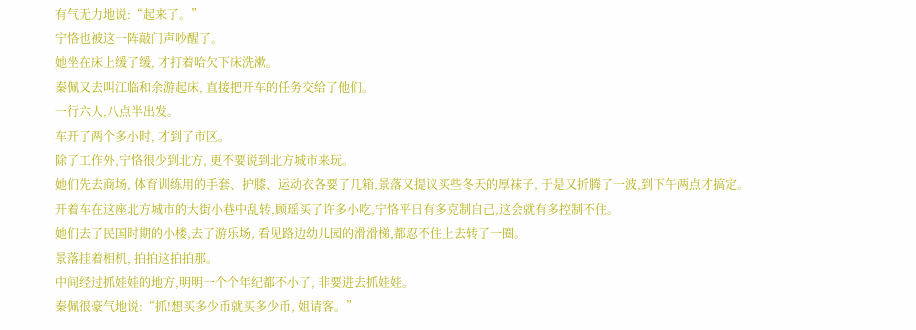有气无力地说:“起来了。”
宁恪也被这一阵敲门声吵醒了。
她坐在床上缓了缓, 才打着哈欠下床洗漱。
秦佩又去叫江临和余游起床, 直接把开车的任务交给了他们。
一行六人,八点半出发。
车开了两个多小时, 才到了市区。
除了工作外,宁恪很少到北方, 更不要说到北方城市来玩。
她们先去商场, 体育训练用的手套、护膝、运动衣各要了几箱,景落又提议买些冬天的厚袜子, 于是又折腾了一波,到下午两点才搞定。
开着车在这座北方城市的大街小巷中乱转,顾瑶买了许多小吃,宁恪平日有多克制自己,这会就有多控制不住。
她们去了民国时期的小楼,去了游乐场, 看见路边幼儿园的滑滑梯,都忍不住上去转了一圈。
景落挂着相机, 拍拍这拍拍那。
中间经过抓娃娃的地方,明明一个个年纪都不小了, 非要进去抓娃娃。
秦佩很豪气地说:“抓!想买多少币就买多少币, 姐请客。”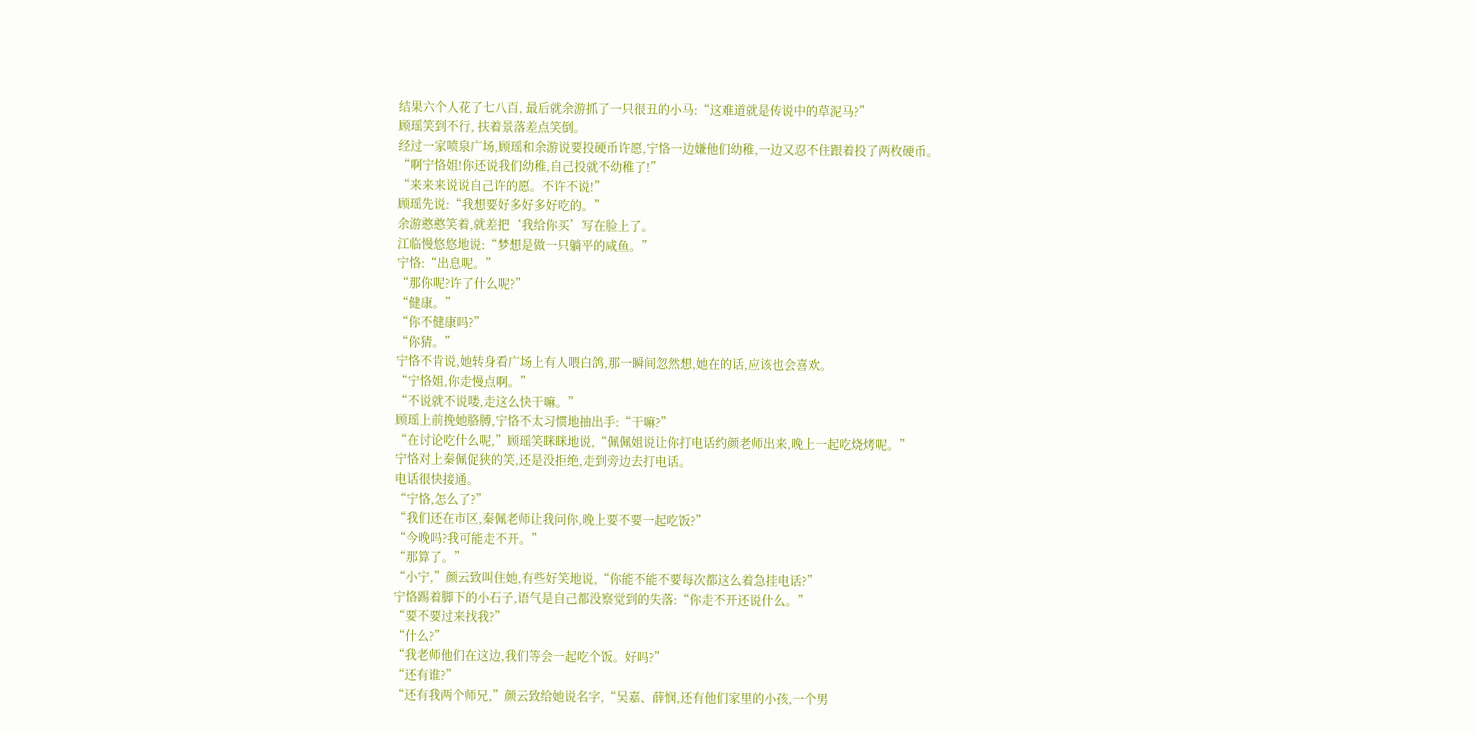结果六个人花了七八百, 最后就余游抓了一只很丑的小马:“这难道就是传说中的草泥马?”
顾瑶笑到不行, 扶着景落差点笑倒。
经过一家喷泉广场,顾瑶和余游说要投硬币许愿,宁恪一边嫌他们幼稚,一边又忍不住跟着投了两枚硬币。
“啊宁恪姐!你还说我们幼稚,自己投就不幼稚了!”
“来来来说说自己许的愿。不许不说!”
顾瑶先说:“我想要好多好多好吃的。”
余游憨憨笑着,就差把‘我给你买’写在脸上了。
江临慢悠悠地说:“梦想是做一只躺平的咸鱼。”
宁恪:“出息呢。”
“那你呢?许了什么呢?”
“健康。”
“你不健康吗?”
“你猜。”
宁恪不肯说,她转身看广场上有人喂白鸽,那一瞬间忽然想,她在的话,应该也会喜欢。
“宁恪姐,你走慢点啊。”
“不说就不说喽,走这么快干嘛。”
顾瑶上前挽她胳膊,宁恪不太习惯地抽出手:“干嘛?”
“在讨论吃什么呢,”顾瑶笑眯眯地说,“佩佩姐说让你打电话约颜老师出来,晚上一起吃烧烤呢。”
宁恪对上秦佩促狭的笑,还是没拒绝,走到旁边去打电话。
电话很快接通。
“宁恪,怎么了?”
“我们还在市区,秦佩老师让我问你,晚上要不要一起吃饭?”
“今晚吗?我可能走不开。”
“那算了。”
“小宁,”颜云致叫住她,有些好笑地说,“你能不能不要每次都这么着急挂电话?”
宁恪踢着脚下的小石子,语气是自己都没察觉到的失落:“你走不开还说什么。”
“要不要过来找我?”
“什么?”
“我老师他们在这边,我们等会一起吃个饭。好吗?”
“还有谁?”
“还有我两个师兄,”颜云致给她说名字,“吴嘉、薛悯,还有他们家里的小孩,一个男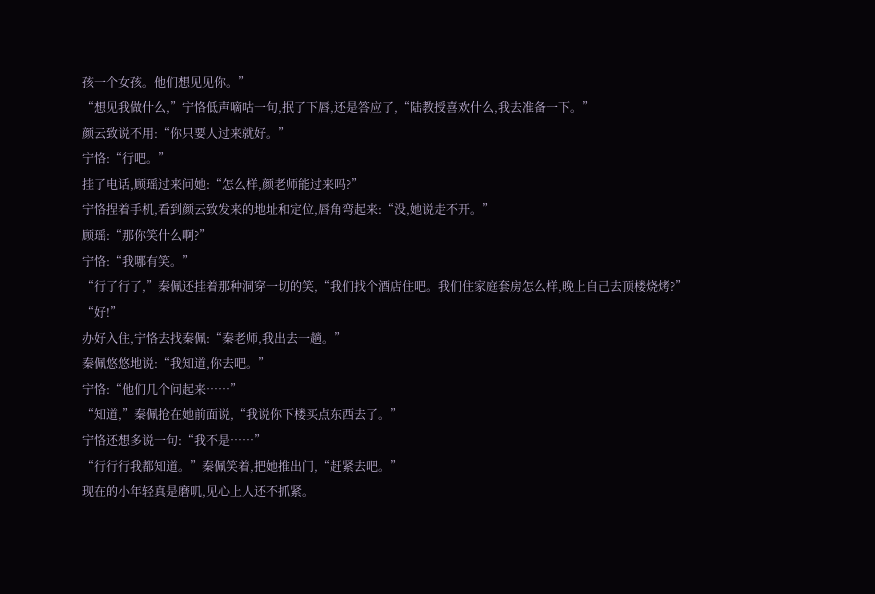孩一个女孩。他们想见见你。”
“想见我做什么,”宁恪低声嘀咕一句,抿了下唇,还是答应了,“陆教授喜欢什么,我去准备一下。”
颜云致说不用:“你只要人过来就好。”
宁恪:“行吧。”
挂了电话,顾瑶过来问她:“怎么样,颜老师能过来吗?”
宁恪捏着手机,看到颜云致发来的地址和定位,唇角弯起来:“没,她说走不开。”
顾瑶:“那你笑什么啊?”
宁恪:“我哪有笑。”
“行了行了,”秦佩还挂着那种洞穿一切的笑,“我们找个酒店住吧。我们住家庭套房怎么样,晚上自己去顶楼烧烤?”
“好!”
办好入住,宁恪去找秦佩:“秦老师,我出去一趟。”
秦佩悠悠地说:“我知道,你去吧。”
宁恪:“他们几个问起来……”
“知道,”秦佩抢在她前面说,“我说你下楼买点东西去了。”
宁恪还想多说一句:“我不是……”
“行行行我都知道。”秦佩笑着,把她推出门,“赶紧去吧。”
现在的小年轻真是磨叽,见心上人还不抓紧。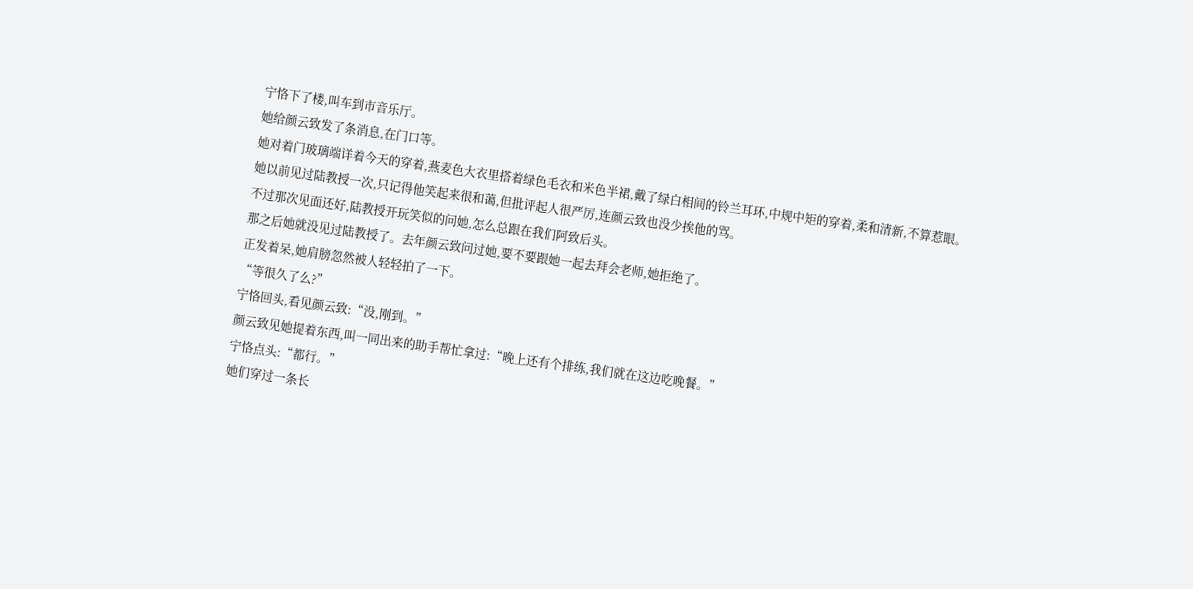宁恪下了楼,叫车到市音乐厅。
她给颜云致发了条消息,在门口等。
她对着门玻璃端详着今天的穿着,燕麦色大衣里搭着绿色毛衣和米色半裙,戴了绿白相间的铃兰耳环,中规中矩的穿着,柔和清新,不算惹眼。
她以前见过陆教授一次,只记得他笑起来很和蔼,但批评起人很严厉,连颜云致也没少挨他的骂。
不过那次见面还好,陆教授开玩笑似的问她,怎么总跟在我们阿致后头。
那之后她就没见过陆教授了。去年颜云致问过她,要不要跟她一起去拜会老师,她拒绝了。
正发着呆,她肩膀忽然被人轻轻拍了一下。
“等很久了么?”
宁恪回头,看见颜云致:“没,刚到。”
颜云致见她提着东西,叫一同出来的助手帮忙拿过:“晚上还有个排练,我们就在这边吃晚餐。”
宁恪点头:“都行。”
她们穿过一条长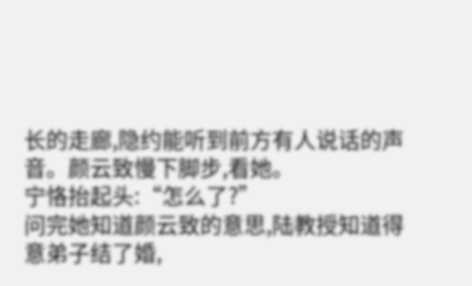长的走廊,隐约能听到前方有人说话的声音。颜云致慢下脚步,看她。
宁恪抬起头:“怎么了?”
问完她知道颜云致的意思,陆教授知道得意弟子结了婚,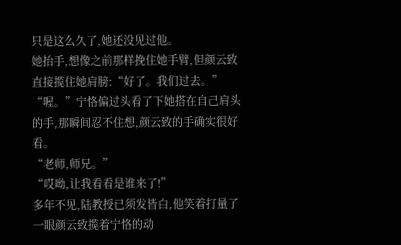只是这么久了,她还没见过他。
她抬手,想像之前那样挽住她手臂,但颜云致直接揽住她肩膀:“好了。我们过去。”
“喔。”宁恪偏过头看了下她搭在自己肩头的手,那瞬间忍不住想,颜云致的手确实很好看。
“老师,师兄。”
“哎呦,让我看看是谁来了!”
多年不见,陆教授已须发皆白,他笑着打量了一眼颜云致揽着宁恪的动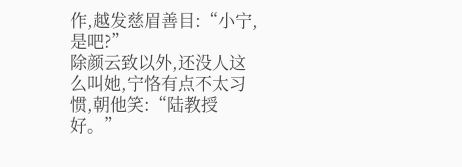作,越发慈眉善目:“小宁,是吧?”
除颜云致以外,还没人这么叫她,宁恪有点不太习惯,朝他笑:“陆教授好。”